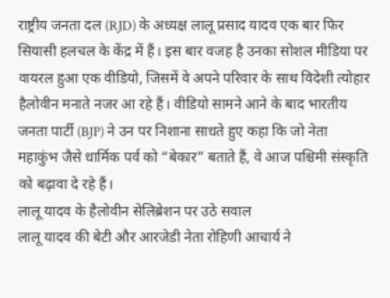राष्ट्रीय जनता दल (RJD) के अध्यक्ष लालू प्रसाद यादव एक बार फिर सियासी हलचल के केंद्र में हैं। इस बार वजह है उनका सोशल मीडिया पर वायरल हुआ एक वीडियो, जिसमें वे अपने परिवार के साथ विदेशी त्योहार हैलोवीन मनाते नजर आ रहे हैं। वीडियो सामने आने के बाद भारतीय जनता पार्टी (BJP) ने उन पर निशाना साधते हुए कहा कि जो नेता महाकुंभ जैसे धार्मिक पर्व को “बेकार” बताते हैं, वे आज पश्चिमी संस्कृति को बढ़ावा दे रहे हैं।
लालू यादव के हैलोवीन सेलिब्रेशन पर उठे सवाल
लालू यादव की बेटी और आरजेडी नेता रोहिणी आचार्य ने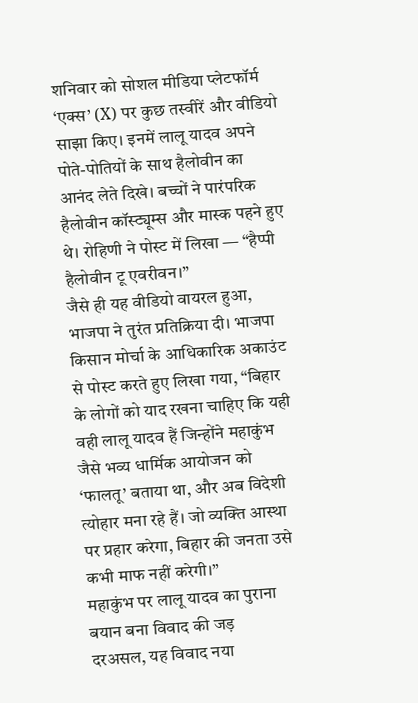शनिवार को सोशल मीडिया प्लेटफॉर्म ‘एक्स’ (X) पर कुछ तस्वीरें और वीडियो साझा किए। इनमें लालू यादव अपने पोते-पोतियों के साथ हैलोवीन का आनंद लेते दिखे। बच्चों ने पारंपरिक हैलोवीन कॉस्ट्यूम्स और मास्क पहने हुए थे। रोहिणी ने पोस्ट में लिखा — “हैप्पी हैलोवीन टू एवरीवन।”
जैसे ही यह वीडियो वायरल हुआ, भाजपा ने तुरंत प्रतिक्रिया दी। भाजपा किसान मोर्चा के आधिकारिक अकाउंट से पोस्ट करते हुए लिखा गया, “बिहार के लोगों को याद रखना चाहिए कि यही वही लालू यादव हैं जिन्होंने महाकुंभ जैसे भव्य धार्मिक आयोजन को ‘फालतू’ बताया था, और अब विदेशी त्योहार मना रहे हैं। जो व्यक्ति आस्था पर प्रहार करेगा, बिहार की जनता उसे कभी माफ नहीं करेगी।”
महाकुंभ पर लालू यादव का पुराना बयान बना विवाद की जड़
दरअसल, यह विवाद नया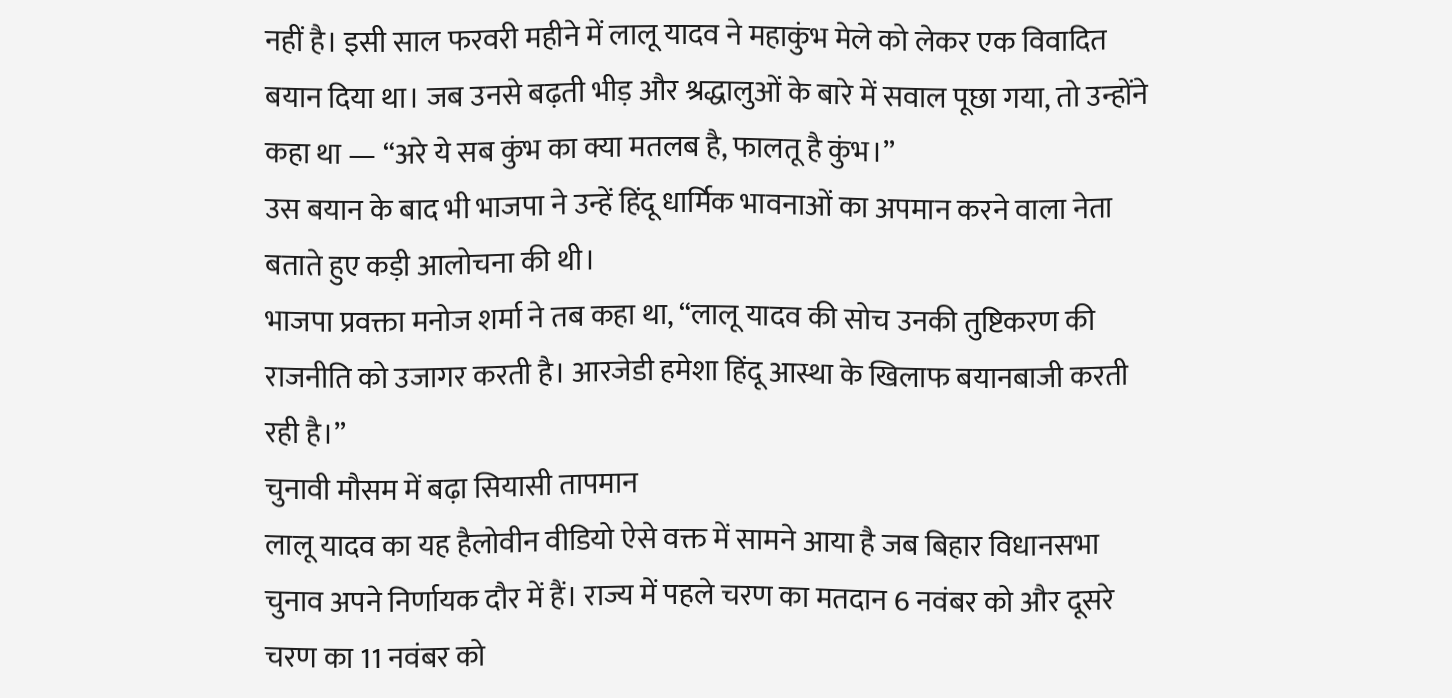नहीं है। इसी साल फरवरी महीने में लालू यादव ने महाकुंभ मेले को लेकर एक विवादित बयान दिया था। जब उनसे बढ़ती भीड़ और श्रद्धालुओं के बारे में सवाल पूछा गया, तो उन्होंने कहा था — “अरे ये सब कुंभ का क्या मतलब है, फालतू है कुंभ।”
उस बयान के बाद भी भाजपा ने उन्हें हिंदू धार्मिक भावनाओं का अपमान करने वाला नेता बताते हुए कड़ी आलोचना की थी।
भाजपा प्रवक्ता मनोज शर्मा ने तब कहा था, “लालू यादव की सोच उनकी तुष्टिकरण की राजनीति को उजागर करती है। आरजेडी हमेशा हिंदू आस्था के खिलाफ बयानबाजी करती रही है।”
चुनावी मौसम में बढ़ा सियासी तापमान
लालू यादव का यह हैलोवीन वीडियो ऐसे वक्त में सामने आया है जब बिहार विधानसभा चुनाव अपने निर्णायक दौर में हैं। राज्य में पहले चरण का मतदान 6 नवंबर को और दूसरे चरण का 11 नवंबर को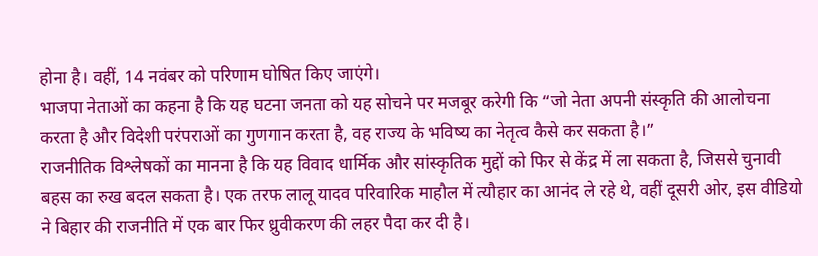होना है। वहीं, 14 नवंबर को परिणाम घोषित किए जाएंगे।
भाजपा नेताओं का कहना है कि यह घटना जनता को यह सोचने पर मजबूर करेगी कि “जो नेता अपनी संस्कृति की आलोचना करता है और विदेशी परंपराओं का गुणगान करता है, वह राज्य के भविष्य का नेतृत्व कैसे कर सकता है।”
राजनीतिक विश्लेषकों का मानना है कि यह विवाद धार्मिक और सांस्कृतिक मुद्दों को फिर से केंद्र में ला सकता है, जिससे चुनावी बहस का रुख बदल सकता है। एक तरफ लालू यादव परिवारिक माहौल में त्यौहार का आनंद ले रहे थे, वहीं दूसरी ओर, इस वीडियो ने बिहार की राजनीति में एक बार फिर ध्रुवीकरण की लहर पैदा कर दी है।